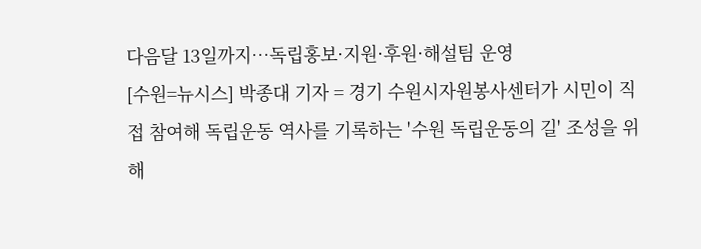다음달 13일까지…독립홍보·지원·후원·해설팀 운영
[수원=뉴시스] 박종대 기자 = 경기 수원시자원봉사센터가 시민이 직접 참여해 독립운동 역사를 기록하는 '수원 독립운동의 길' 조성을 위해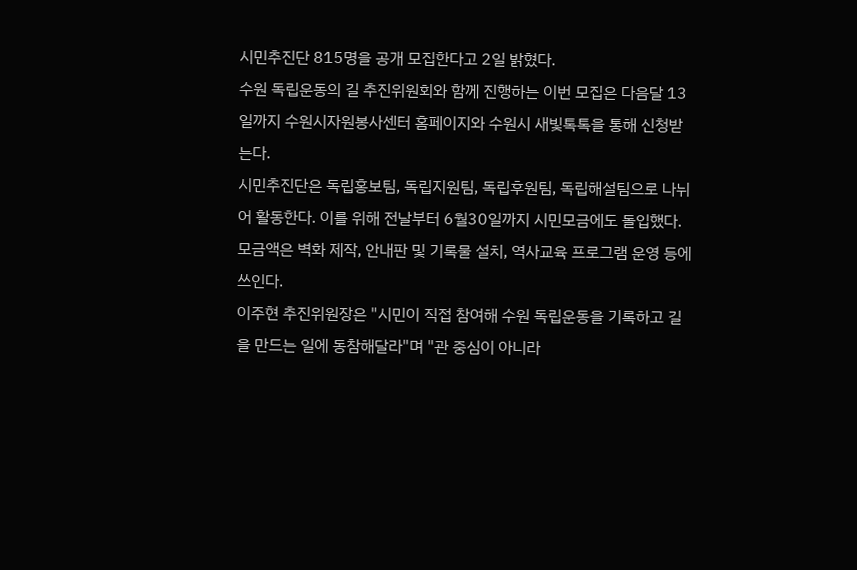시민추진단 815명을 공개 모집한다고 2일 밝혔다.
수원 독립운동의 길 추진위원회와 함께 진행하는 이번 모집은 다음달 13일까지 수원시자원봉사센터 홈페이지와 수원시 새빛톡톡을 통해 신청받는다.
시민추진단은 독립홍보팀, 독립지원팀, 독립후원팀, 독립해설팀으로 나뉘어 활동한다. 이를 위해 전날부터 6월30일까지 시민모금에도 돌입했다. 모금액은 벽화 제작, 안내판 및 기록물 설치, 역사교육 프로그램 운영 등에 쓰인다.
이주현 추진위원장은 "시민이 직접 참여해 수원 독립운동을 기록하고 길을 만드는 일에 동참해달라"며 "관 중심이 아니라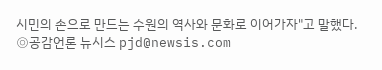시민의 손으로 만드는 수원의 역사와 문화로 이어가자"고 말했다.
◎공감언론 뉴시스 pjd@newsis.com